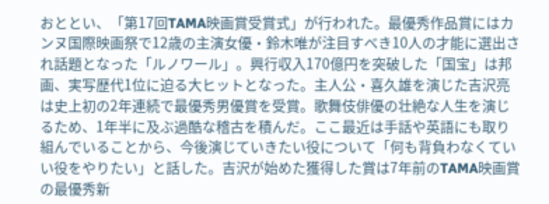おととい、「第17回TAMA映画賞受賞式」が行われた。最優秀作品賞にはカンヌ国際映画祭で12歳の主演女優・鈴木唯が注目すべき10人の才能に選出され話題となった「ルノワール」。興行収入170億円を突破した「国宝」は邦画、実写歴代1位に迫る大ヒットとなった。主人公・喜久雄を演じた吉沢亮は史上初の2年連続で最優秀男優賞を受賞。歌舞伎俳優の壮絶な人生を演じるため、1年半に及ぶ過酷な稽古を積んだ。ここ最近は手話や英語にも取り組んでいることから、今後演じていきたい役について「何も背負わなくていい役をやりたい」と話した。吉沢が始めた獲得した賞は7年前のTAMA映画賞の最優秀新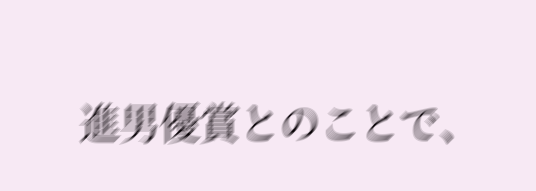進男優賞とのことで、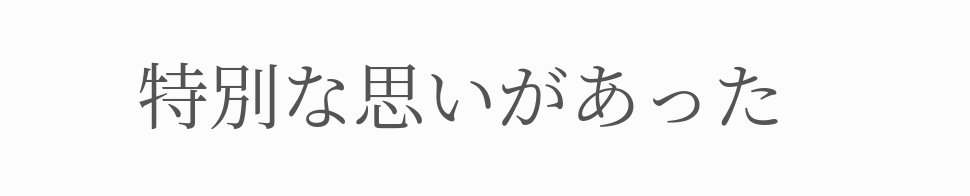特別な思いがあった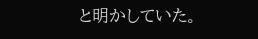と明かしていた。